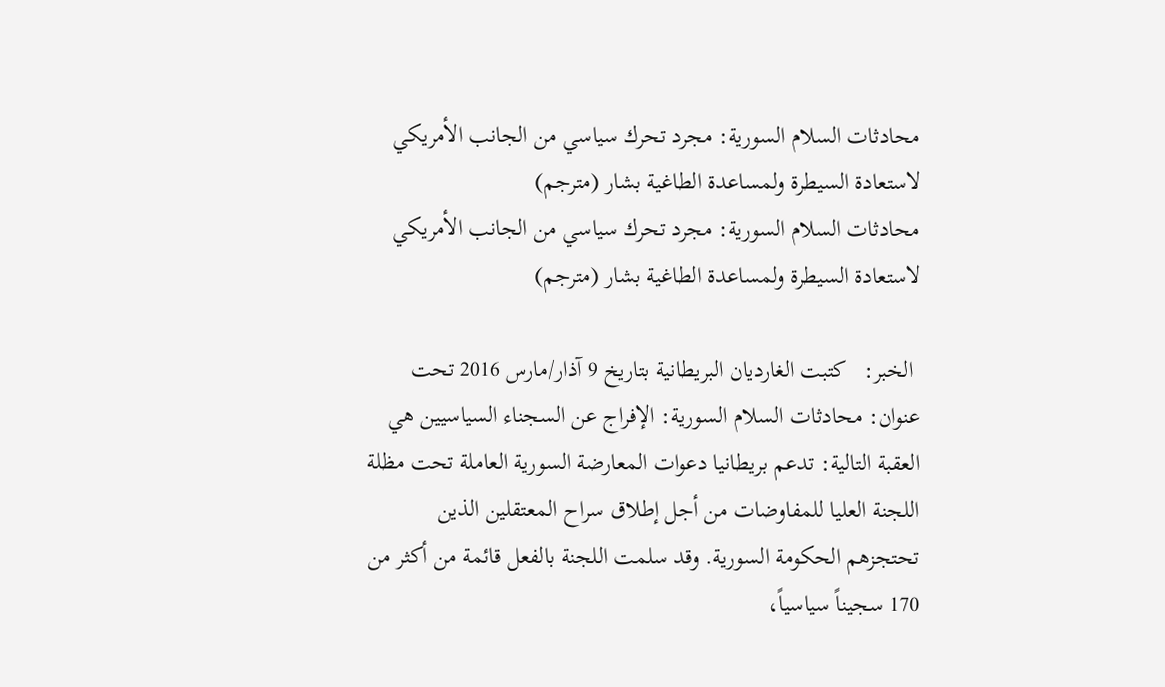محادثات السلام السورية: مجرد تحرك سياسي من الجانب الأمريكي لاستعادة السيطرة ولمساعدة الطاغية بشار (مترجم)
محادثات السلام السورية: مجرد تحرك سياسي من الجانب الأمريكي لاستعادة السيطرة ولمساعدة الطاغية بشار (مترجم)

 الخبر:   كتبت الغارديان البريطانية بتاريخ 9 آذار/مارس 2016 تحت عنوان: محادثات السلام السورية: الإفراج عن السجناء السياسيين هي العقبة التالية: تدعم بريطانيا دعوات المعارضة السورية العاملة تحت مظلة اللجنة العليا للمفاوضات من أجل إطلاق سراح المعتقلين الذين تحتجزهم الحكومة السورية. وقد سلمت اللجنة بالفعل قائمة من أكثر من 170 سجيناً سياسياً،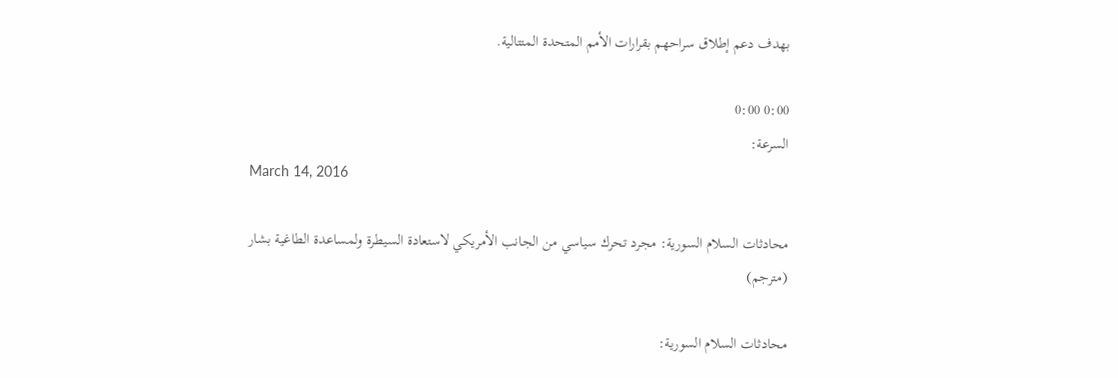بهدف دعم إطلاق سراحهم بقرارات الأمم المتحدة المتتالية.

0:00 0:00
السرعة:
March 14, 2016

محادثات السلام السورية: مجرد تحرك سياسي من الجانب الأمريكي لاستعادة السيطرة ولمساعدة الطاغية بشار (مترجم)

محادثات السلام السورية: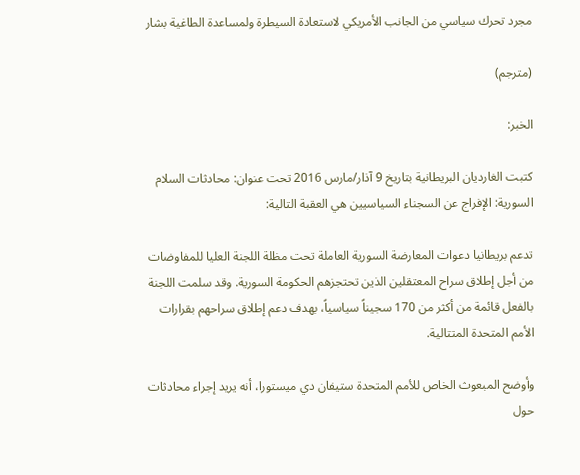مجرد تحرك سياسي من الجانب الأمريكي لاستعادة السيطرة ولمساعدة الطاغية بشار

(مترجم)

الخبر:

كتبت الغارديان البريطانية بتاريخ 9 آذار/مارس 2016 تحت عنوان: محادثات السلام السورية: الإفراج عن السجناء السياسيين هي العقبة التالية:

تدعم بريطانيا دعوات المعارضة السورية العاملة تحت مظلة اللجنة العليا للمفاوضات من أجل إطلاق سراح المعتقلين الذين تحتجزهم الحكومة السورية. وقد سلمت اللجنة بالفعل قائمة من أكثر من 170 سجيناً سياسياً، بهدف دعم إطلاق سراحهم بقرارات الأمم المتحدة المتتالية.

وأوضح المبعوث الخاص للأمم المتحدة ستيفان دي ميستورا، أنه يريد إجراء محادثات حول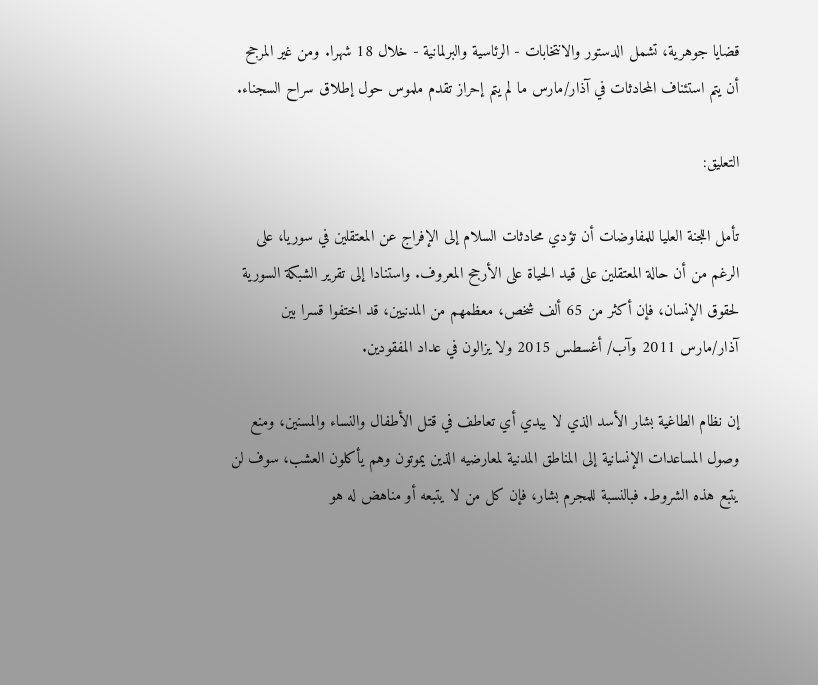قضايا جوهرية، تشمل الدستور والانتخابات - الرئاسية والبرلمانية - خلال 18 شهرا. ومن غير المرجح أن يتم استئناف المحادثات في آذار/مارس ما لم يتم إحراز تقدم ملموس حول إطلاق سراح السجناء.

التعليق:

تأمل اللجنة العليا للمفاوضات أن تؤدي محادثات السلام إلى الإفراج عن المعتقلين في سوريا، على الرغم من أن حالة المعتقلين على قيد الحياة على الأرجح المعروف. واستنادا إلى تقرير الشبكة السورية لحقوق الإنسان، فإن أكثر من 65 ألف شخص، معظمهم من المدنيين، قد اختفوا قسرا بين آذار/مارس 2011 وآب/ أغسطس 2015 ولا يزالون في عداد المفقودين.

إن نظام الطاغية بشار الأسد الذي لا يبدي أي تعاطف في قتل الأطفال والنساء والمسنين، ومنع وصول المساعدات الإنسانية إلى المناطق المدنية لمعارضيه الذين يموتون وهم يأكلون العشب، سوف لن يتبع هذه الشروط. فبالنسبة للمجرم بشار، فإن كل من لا يتبعه أو مناهض له هو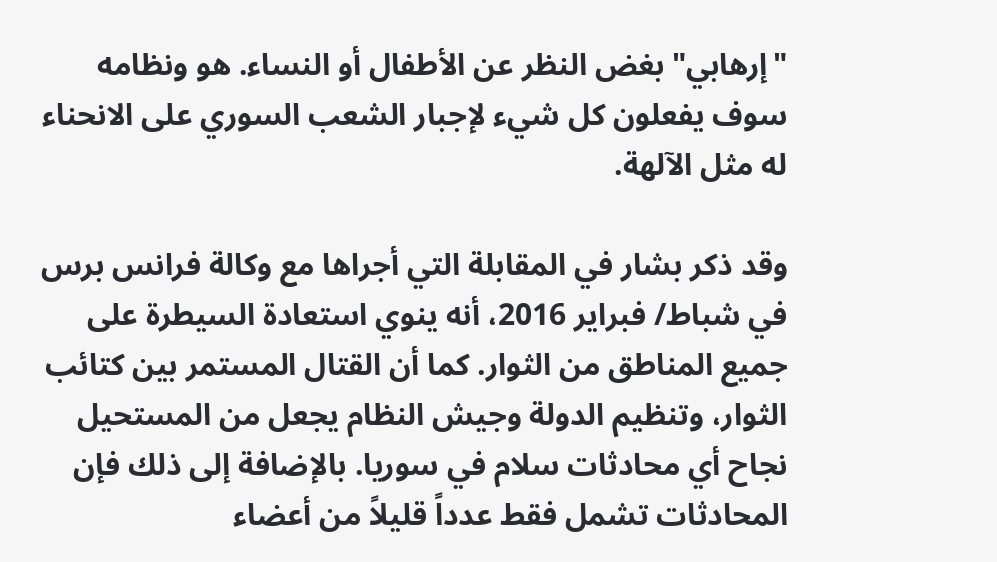"إرهابي" بغض النظر عن الأطفال أو النساء. هو ونظامه سوف يفعلون كل شيء لإجبار الشعب السوري على الانحناء له مثل الآلهة.

وقد ذكر بشار في المقابلة التي أجراها مع وكالة فرانس برس في شباط/ فبراير 2016، أنه ينوي استعادة السيطرة على جميع المناطق من الثوار. كما أن القتال المستمر بين كتائب الثوار، وتنظيم الدولة وجيش النظام يجعل من المستحيل نجاح أي محادثات سلام في سوريا. بالإضافة إلى ذلك فإن المحادثات تشمل فقط عدداً قليلاً من أعضاء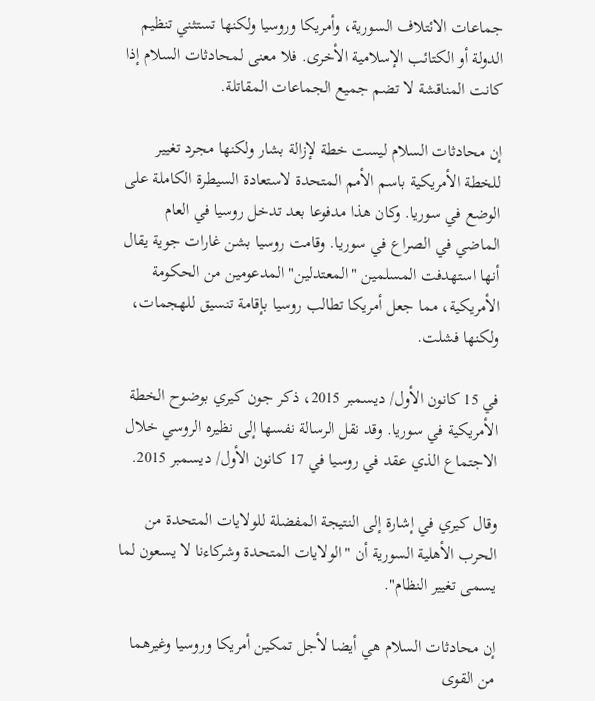جماعات الائتلاف السورية، وأمريكا وروسيا ولكنها تستثني تنظيم الدولة أو الكتائب الإسلامية الأخرى. فلا معنى لمحادثات السلام إذا كانت المناقشة لا تضم جميع الجماعات المقاتلة.

إن محادثات السلام ليست خطة لإزالة بشار ولكنها مجرد تغيير للخطة الأمريكية باسم الأمم المتحدة لاستعادة السيطرة الكاملة على الوضع في سوريا. وكان هذا مدفوعا بعد تدخل روسيا في العام الماضي في الصراع في سوريا. وقامت روسيا بشن غارات جوية يقال أنها استهدفت المسلمين "المعتدلين" المدعومين من الحكومة الأمريكية، مما جعل أمريكا تطالب روسيا بإقامة تنسيق للهجمات، ولكنها فشلت.

في 15 كانون الأول/ ديسمبر 2015، ذكر جون كيري بوضوح الخطة الأمريكية في سوريا. وقد نقل الرسالة نفسها إلى نظيره الروسي خلال الاجتماع الذي عقد في روسيا في 17 كانون الأول/ ديسمبر 2015.

وقال كيري في إشارة إلى النتيجة المفضلة للولايات المتحدة من الحرب الأهلية السورية أن "الولايات المتحدة وشركاءنا لا يسعون لما يسمى تغيير النظام".

إن محادثات السلام هي أيضا لأجل تمكين أمريكا وروسيا وغيرهما من القوى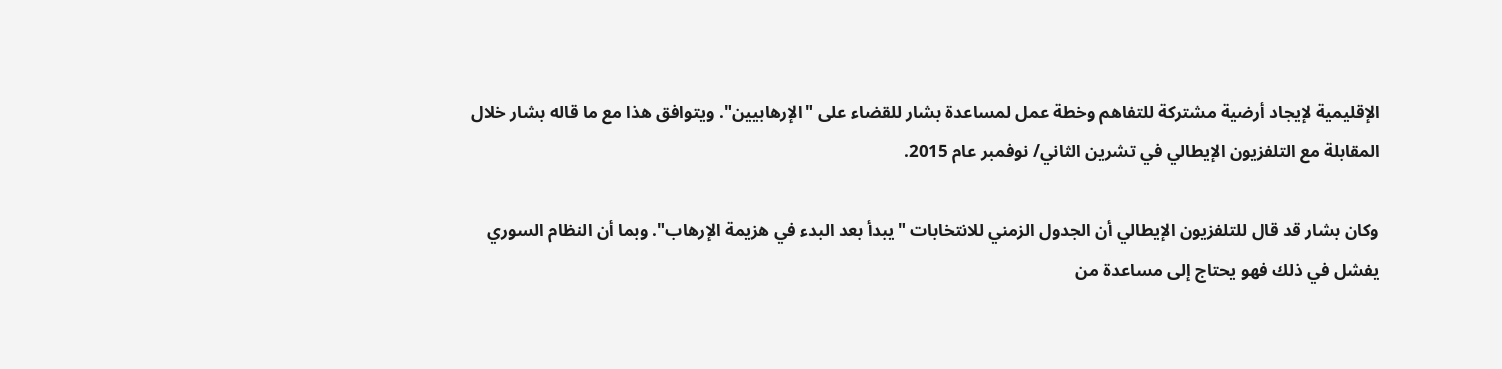الإقليمية لإيجاد أرضية مشتركة للتفاهم وخطة عمل لمساعدة بشار للقضاء على "الإرهابيين". ويتوافق هذا مع ما قاله بشار خلال المقابلة مع التلفزيون الإيطالي في تشرين الثاني/ نوفمبر عام 2015.

وكان بشار قد قال للتلفزيون الإيطالي أن الجدول الزمني للانتخابات "يبدأ بعد البدء في هزيمة الإرهاب". وبما أن النظام السوري يفشل في ذلك فهو يحتاج إلى مساعدة من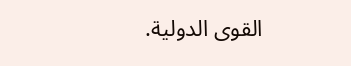القوى الدولية.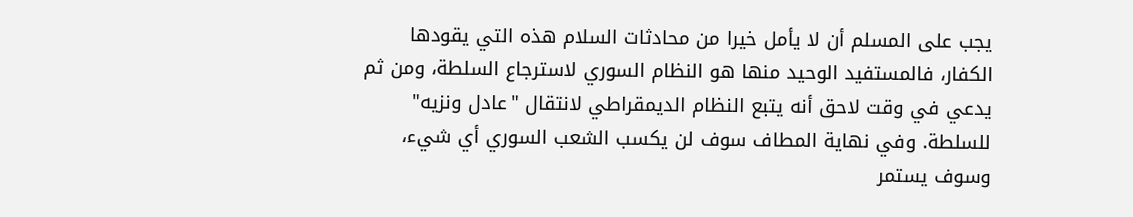يجب على المسلم أن لا يأمل خيرا من محادثات السلام هذه التي يقودها الكفار، فالمستفيد الوحيد منها هو النظام السوري لاسترجاع السلطة، ومن ثم يدعي في وقت لاحق أنه يتبع النظام الديمقراطي لانتقال "عادل ونزيه" للسلطة. وفي نهاية المطاف سوف لن يكسب الشعب السوري أي شيء، وسوف يستمر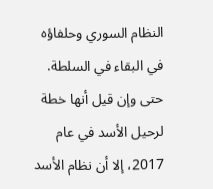النظام السوري وحلفاؤه في البقاء في السلطة. حتى وإن قيل أنها خطة لرحيل الأسد في عام 2017، إلا أن نظام الأسد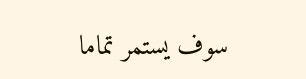سوف يستمر تماما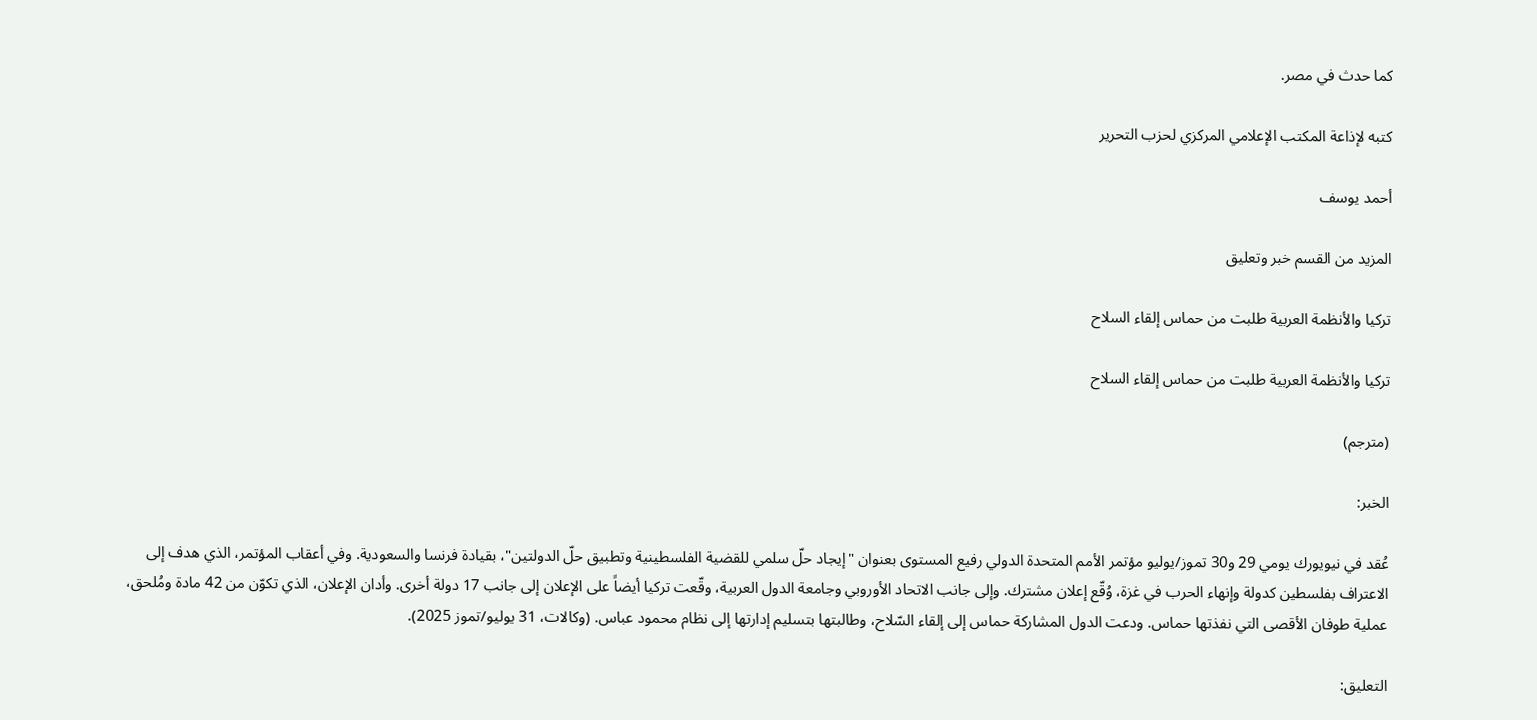كما حدث في مصر.

كتبه لإذاعة المكتب الإعلامي المركزي لحزب التحرير

أحمد يوسف

المزيد من القسم خبر وتعليق

تركيا والأنظمة العربية طلبت من حماس إلقاء السلاح

تركيا والأنظمة العربية طلبت من حماس إلقاء السلاح

(مترجم)

الخبر:

عُقد في نيويورك يومي 29 و30 تموز/يوليو مؤتمر الأمم المتحدة الدولي رفيع المستوى بعنوان "إيجاد حلّ سلمي للقضية الفلسطينية وتطبيق حلّ الدولتين"، بقيادة فرنسا والسعودية. وفي أعقاب المؤتمر، الذي هدف إلى الاعتراف بفلسطين كدولة وإنهاء الحرب في غزة، وُقّع إعلان مشترك. وإلى جانب الاتحاد الأوروبي وجامعة الدول العربية، وقّعت تركيا أيضاً على الإعلان إلى جانب 17 دولة أخرى. وأدان الإعلان، الذي تكوّن من 42 مادة ومُلحق، عملية طوفان الأقصى التي نفذتها حماس. ودعت الدول المشاركة حماس إلى إلقاء السّلاح، وطالبتها بتسليم إدارتها إلى نظام محمود عباس. (وكالات، 31 يوليو/تموز 2025).

التعليق: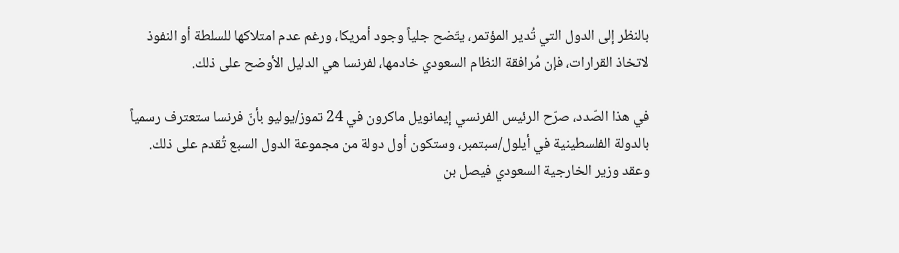بالنظر إلى الدول التي تُدير المؤتمر، يتّضح جلياً وجود أمريكا، ورغم عدم امتلاكها للسلطة أو النفوذ لاتخاذ القرارات، فإن مُرافقة النظام السعودي خادمها، لفرنسا هي الدليل الأوضح على ذلك.

في هذا الصّدد، صرّح الرئيس الفرنسي إيمانويل ماكرون في 24 تموز/يوليو بأنّ فرنسا ستعترف رسمياً بالدولة الفلسطينية في أيلول/سبتمبر، وستكون أول دولة من مجموعة الدول السبع تُقدم على ذلك. وعقد وزير الخارجية السعودي فيصل بن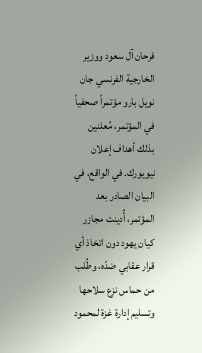فرحان آل سعود ووزير الخارجية الفرنسي جان نويل بارو مؤتمراً صحفياً في المؤتمر، مُعلنين بذلك أهداف إعلان نيويورك. في الواقع، في البيان الصادر بعد المؤتمر، أُدينت مجازر كيان يهود دون اتخاذ أي قرار عقابي ضدّه، وطُلب من حماس نزع سلاحها وتسليم إدارة غزة لمحمود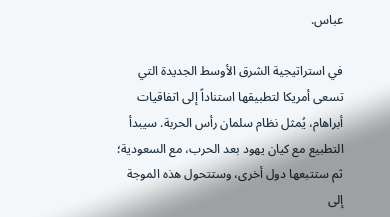عباس.

في استراتيجية الشرق الأوسط الجديدة التي تسعى أمريكا لتطبيقها استناداً إلى اتفاقيات أبراهام، يُمثل نظام سلمان رأس الحربة. سيبدأ التطبيع مع كيان يهود بعد الحرب، مع السعودية؛ ثم ستتبعها دول أخرى، وستتحول هذه الموجة إلى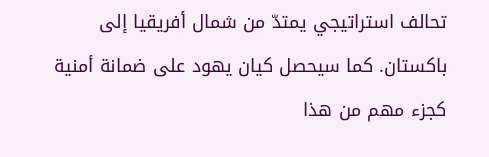تحالف استراتيجي يمتدّ من شمال أفريقيا إلى باكستان. كما سيحصل كيان يهود على ضمانة أمنية كجزء مهم من هذا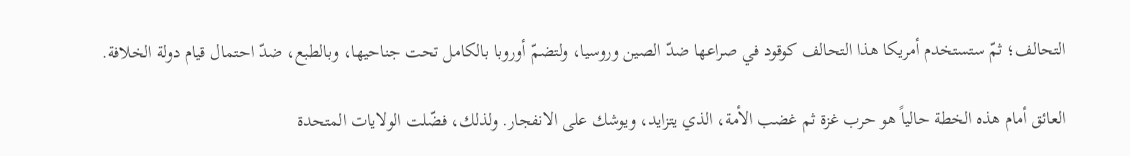التحالف؛ ثمّ ستستخدم أمريكا هذا التحالف كوقود في صراعها ضدّ الصين وروسيا، ولتضمّ أوروبا بالكامل تحت جناحيها، وبالطبع، ضدّ احتمال قيام دولة الخلافة.

العائق أمام هذه الخطة حالياً هو حرب غزة ثم غضب الأمة، الذي يتزايد، ويوشك على الانفجار. ولذلك، فضّلت الولايات المتحدة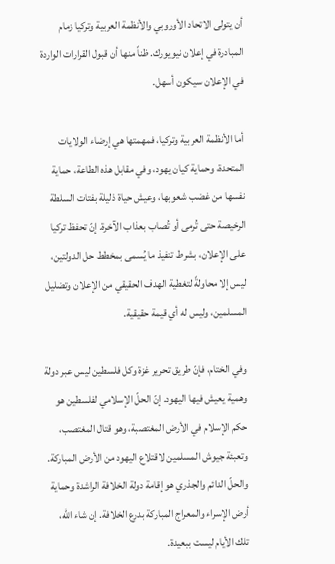أن يتولى الاتحاد الأوروبي والأنظمة العربية وتركيا زمام المبادرة في إعلان نيويورك. ظناً منها أن قبول القرارات الواردة في الإعلان سيكون أسهل.

أما الأنظمة العربية وتركيا، فمهمتها هي إرضاء الولايات المتحدة، وحماية كيان يهود، وفي مقابل هذه الطاعة، حماية نفسها من غضب شعوبها، وعيش حياة ذليلة بفتات السلطة الرخيصة حتى تُرمى أو تُصاب بعذاب الآخرة. إنّ تحفظ تركيا على الإعلان، بشرط تنفيذ ما يُسمى بمخطط حل الدولتين، ليس إلا محاولةً لتغطية الهدف الحقيقي من الإعلان وتضليل المسلمين، وليس له أي قيمة حقيقية.

وفي الختام، فإنّ طريق تحرير غزة وكل فلسطين ليس عبر دولة وهمية يعيش فيها اليهود. إنّ الحلّ الإسلامي لفلسطين هو حكم الإسلام في الأرض المغتصبة، وهو قتال المغتصب، وتعبئة جيوش المسلمين لاقتلاع اليهود من الأرض المباركة. والحلّ الدائم والجذري هو إقامة دولة الخلافة الراشدة وحماية أرض الإسراء والمعراج المباركة بدرع الخلافة. إن شاء الله، تلك الأيام ليست ببعيدة.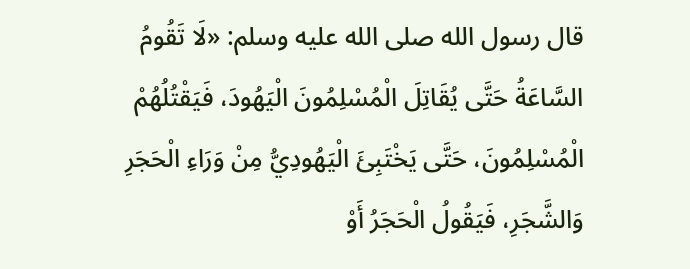قال رسول الله صلى الله عليه وسلم: «لَا تَقُومُ السَّاعَةُ حَتَّى يُقَاتِلَ الْمُسْلِمُونَ الْيَهُودَ، فَيَقْتُلُهُمْ الْمُسْلِمُونَ، حَتَّى يَخْتَبِئَ الْيَهُودِيُّ مِنْ وَرَاءِ الْحَجَرِ وَالشَّجَرِ، فَيَقُولُ الْحَجَرُ أَوْ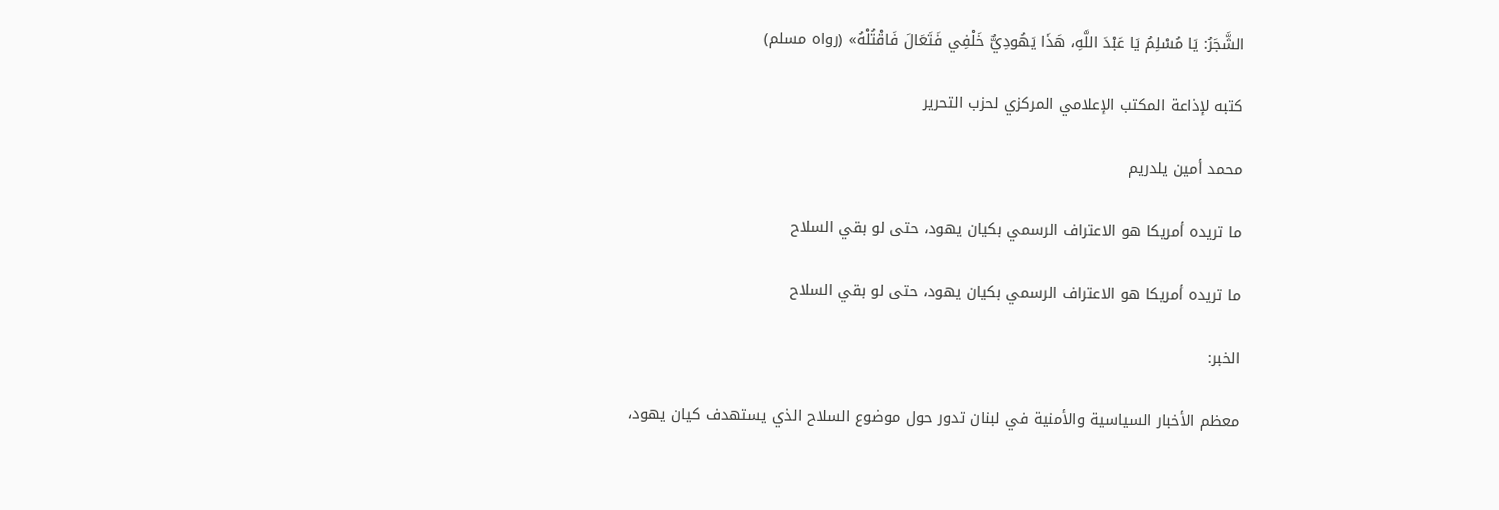الشَّجَرُ: يَا مُسْلِمُ يَا عَبْدَ اللَّهِ، هَذَا يَهُودِيٌّ خَلْفِي فَتَعَالَ فَاقْتُلْهُ» (رواه مسلم)

كتبه لإذاعة المكتب الإعلامي المركزي لحزب التحرير

محمد أمين يلدريم

ما تريده أمريكا هو الاعتراف الرسمي بكيان يهود، حتى لو بقي السلاح

ما تريده أمريكا هو الاعتراف الرسمي بكيان يهود، حتى لو بقي السلاح

الخبر:

معظم الأخبار السياسية والأمنية في لبنان تدور حول موضوع السلاح الذي يستهدف كيان يهود،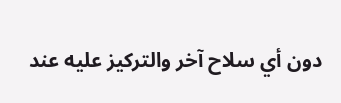دون أي سلاح آخر والتركيز عليه عند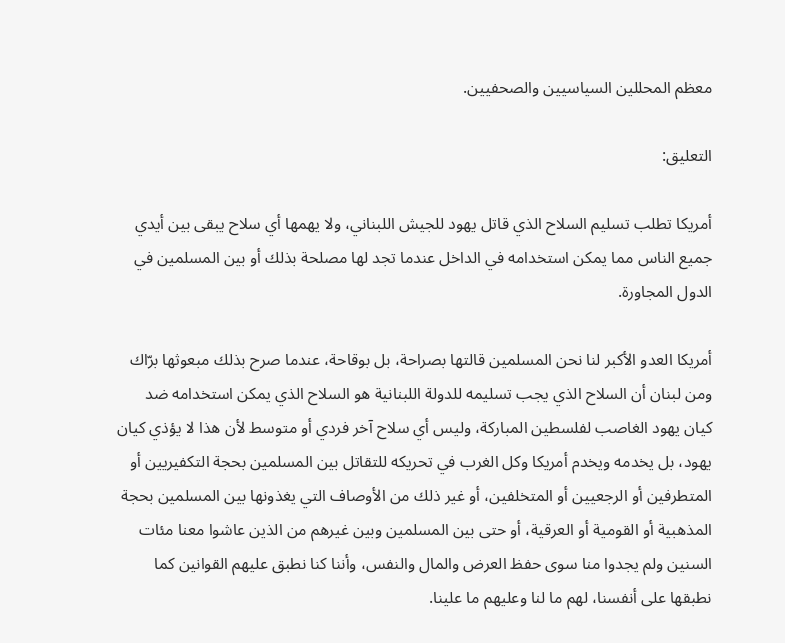معظم المحللين السياسيين والصحفيين.

التعليق:

أمريكا تطلب تسليم السلاح الذي قاتل يهود للجيش اللبناني، ولا يهمها أي سلاح يبقى بين أيدي جميع الناس مما يمكن استخدامه في الداخل عندما تجد لها مصلحة بذلك أو بين المسلمين في الدول المجاورة.

أمريكا العدو الأكبر لنا نحن المسلمين قالتها بصراحة، بل بوقاحة، عندما صرح بذلك مبعوثها برّاك ومن لبنان أن السلاح الذي يجب تسليمه للدولة اللبنانية هو السلاح الذي يمكن استخدامه ضد كيان يهود الغاصب لفلسطين المباركة، وليس أي سلاح آخر فردي أو متوسط لأن هذا لا يؤذي كيان يهود، بل يخدمه ويخدم أمريكا وكل الغرب في تحريكه للتقاتل بين المسلمين بحجة التكفيريين أو المتطرفين أو الرجعيين أو المتخلفين، أو غير ذلك من الأوصاف التي يغذونها بين المسلمين بحجة المذهبية أو القومية أو العرقية، أو حتى بين المسلمين وبين غيرهم من الذين عاشوا معنا مئات السنين ولم يجدوا منا سوى حفظ العرض والمال والنفس، وأننا كنا نطبق عليهم القوانين كما نطبقها على أنفسنا، لهم ما لنا وعليهم ما علينا.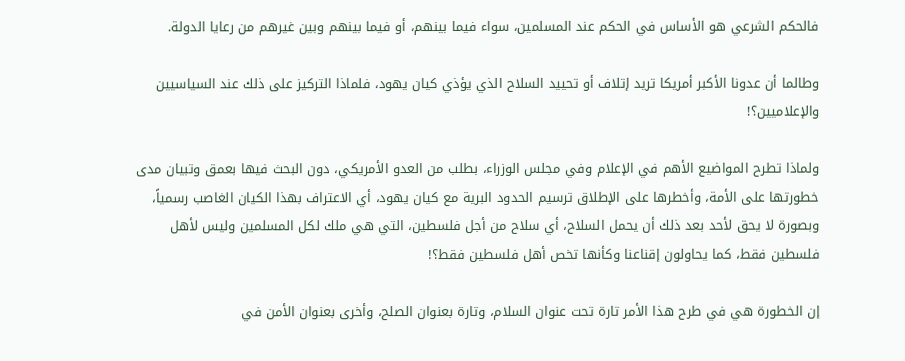فالحكم الشرعي هو الأساس في الحكم عند المسلمين، سواء فيما بينهم، أو فيما بينهم وبين غيرهم من رعايا الدولة.

وطالما أن عدونا الأكبر أمريكا تريد إتلاف أو تحييد السلاح الذي يؤذي كيان يهود، فلماذا التركيز على ذلك عند السياسيين والإعلاميين؟!

ولماذا تطرح المواضيع الأهم في الإعلام وفي مجلس الوزراء، بطلب من العدو الأمريكي، دون البحث فيها بعمق وتبيان مدى خطورتها على الأمة، وأخطرها على الإطلاق ترسيم الحدود البرية مع كيان يهود، أي الاعتراف بهذا الكيان الغاصب رسمياً، وبصورة لا يحق لأحد بعد ذلك أن يحمل السلاح، أي سلاح من أجل فلسطين، التي هي ملك لكل المسلمين وليس لأهل فلسطين فقط، كما يحاولون إقناعنا وكأنها تخص أهل فلسطين فقط؟!

إن الخطورة هي في طرح هذا الأمر تارة تحت عنوان السلام، وتارة بعنوان الصلح، وأخرى بعنوان الأمن في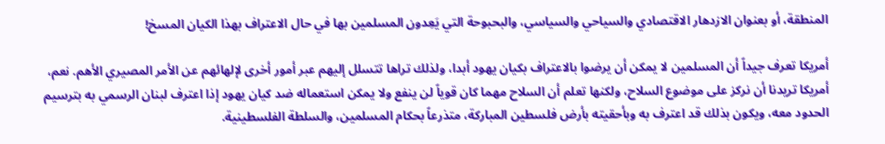المنطقة، أو بعنوان الازدهار الاقتصادي والسياحي والسياسي، والبحبوحة التي يَعِدون المسلمين بها في حال الاعتراف بهذا الكيان المسخ!

أمريكا تعرف جيداً أن المسلمين لا يمكن أن يرضوا بالاعتراف بكيان يهود أبدا، ولذلك تراها تتسلل إليهم عبر أمور أخرى لإلهائهم عن الأمر المصيري الأهم. نعم، أمريكا تريدنا أن نركز على موضوع السلاح، ولكنها تعلم أن السلاح مهما كان قوياً لن ينفع ولا يمكن استعماله ضد كيان يهود إذا اعترف لبنان الرسمي به بترسيم الحدود معه، ويكون بذلك قد اعترف به وبأحقيته بأرض فلسطين المباركة، متذرعاً بحكام المسلمين، والسلطة الفلسطينية.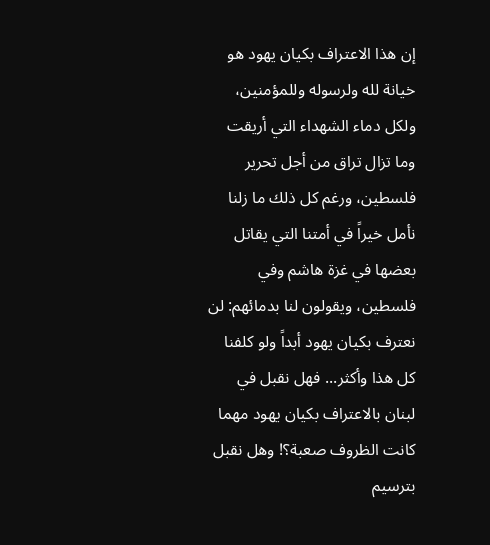إن هذا الاعتراف بكيان يهود هو خيانة لله ولرسوله وللمؤمنين، ولكل دماء الشهداء التي أريقت وما تزال تراق من أجل تحرير فلسطين، ورغم كل ذلك ما زلنا نأمل خيراً في أمتنا التي يقاتل بعضها في غزة هاشم وفي فلسطين، ويقولون لنا بدمائهم: لن نعترف بكيان يهود أبداً ولو كلفنا كل هذا وأكثر... فهل نقبل في لبنان بالاعتراف بكيان يهود مهما كانت الظروف صعبة؟! وهل نقبل بترسيم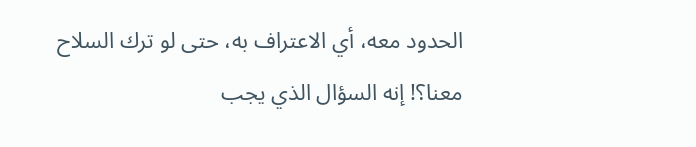الحدود معه، أي الاعتراف به، حتى لو ترك السلاح معنا؟! إنه السؤال الذي يجب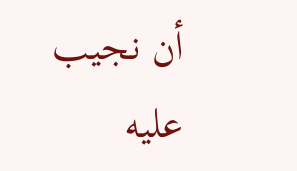أن نجيب عليه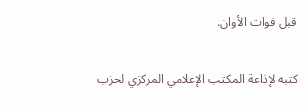قبل فوات الأوان.

كتبه لإذاعة المكتب الإعلامي المركزي لحزب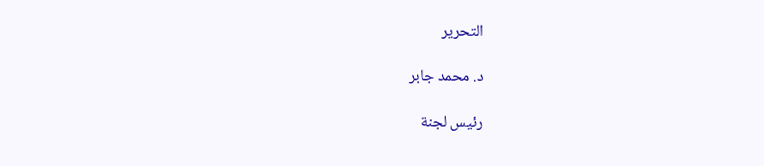التحرير

د. محمد جابر

رئيس لجنة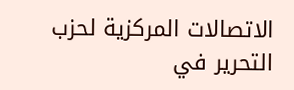الاتصالات المركزية لحزب التحرير في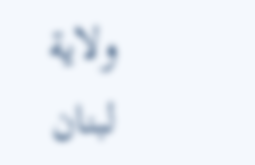ولاية لبنان